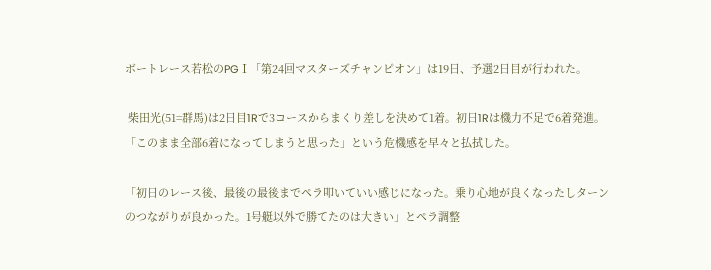ボートレース若松のPGⅠ「第24回マスターズチャンピオン」は19日、予選2日目が行われた。

 柴田光(51=群馬)は2日目1Rで3コースからまくり差しを決めて1着。初日1Rは機力不足で6着発進。「このまま全部6着になってしまうと思った」という危機感を早々と払拭した。

「初日のレース後、最後の最後までペラ叩いていい感じになった。乗り心地が良くなったしターンのつながりが良かった。1号艇以外で勝てたのは大きい」とペラ調整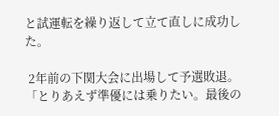と試運転を繰り返して立て直しに成功した。

 2年前の下関大会に出場して予選敗退。「とりあえず準優には乗りたい。最後の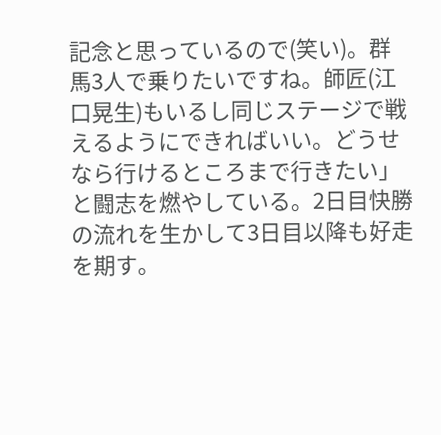記念と思っているので(笑い)。群馬3人で乗りたいですね。師匠(江口晃生)もいるし同じステージで戦えるようにできればいい。どうせなら行けるところまで行きたい」と闘志を燃やしている。2日目快勝の流れを生かして3日目以降も好走を期す。